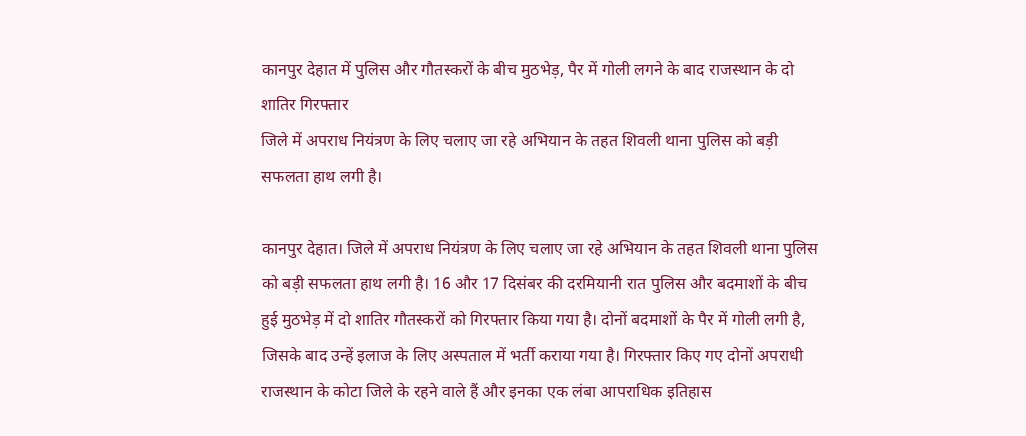कानपुर देहात में पुलिस और गौतस्करों के बीच मुठभेड़, पैर में गोली लगने के बाद राजस्थान के दो शातिर गिरफ्तार
जिले में अपराध नियंत्रण के लिए चलाए जा रहे अभियान के तहत शिवली थाना पुलिस को बड़ी सफलता हाथ लगी है।

कानपुर देहात। जिले में अपराध नियंत्रण के लिए चलाए जा रहे अभियान के तहत शिवली थाना पुलिस को बड़ी सफलता हाथ लगी है। 16 और 17 दिसंबर की दरमियानी रात पुलिस और बदमाशों के बीच हुई मुठभेड़ में दो शातिर गौतस्करों को गिरफ्तार किया गया है। दोनों बदमाशों के पैर में गोली लगी है, जिसके बाद उन्हें इलाज के लिए अस्पताल में भर्ती कराया गया है। गिरफ्तार किए गए दोनों अपराधी राजस्थान के कोटा जिले के रहने वाले हैं और इनका एक लंबा आपराधिक इतिहास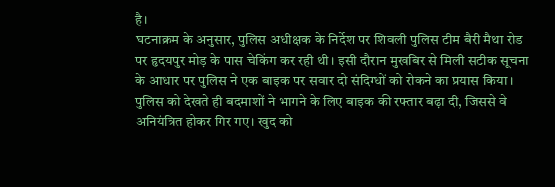है।
घटनाक्रम के अनुसार, पुलिस अधीक्षक के निर्देश पर शिवली पुलिस टीम बैरी मैथा रोड पर हृदयपुर मोड़ के पास चेकिंग कर रही थी। इसी दौरान मुखबिर से मिली सटीक सूचना के आधार पर पुलिस ने एक बाइक पर सवार दो संदिग्धों को रोकने का प्रयास किया। पुलिस को देखते ही बदमाशों ने भागने के लिए बाइक की रफ्तार बढ़ा दी, जिससे वे अनियंत्रित होकर गिर गए। खुद को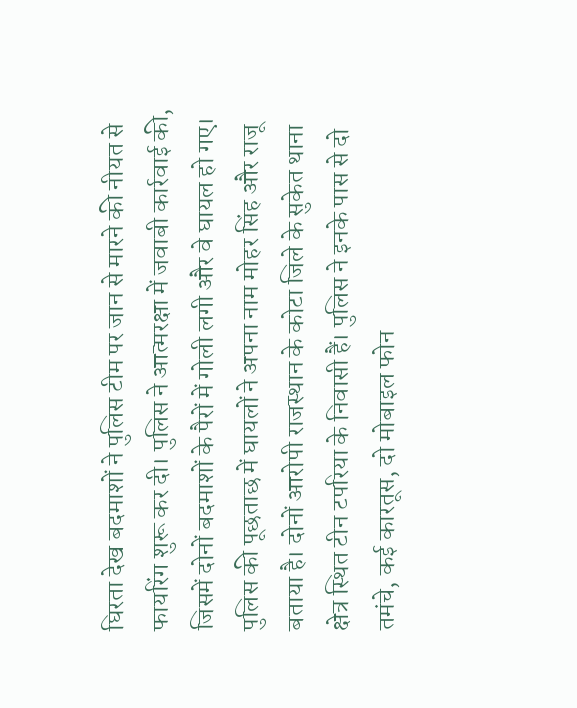घिरता देख बदमाशों ने पुलिस टीम पर जान से मारने की नीयत से फायरिंग शुरू कर दी। पुलिस ने आत्मरक्षा में जवाबी कार्रवाई की, जिसमें दोनों बदमाशों के पैरों में गोली लगी और वे घायल हो गए।
पुलिस की पूछताछ में घायलों ने अपना नाम मोहर सिंह और राजू बताया है। दोनों आरोपी राजस्थान के कोटा जिले के सुकेत थाना क्षेत्र स्थित टीन टपरिया के निवासी हैं। पुलिस ने इनके पास से दो तमंचे, कई कारतूस, दो मोबाइल फोन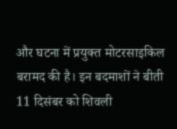और घटना में प्रयुक्त मोटरसाइकिल बरामद की है। इन बदमाशों ने बीती 11 दिसंबर को शिवली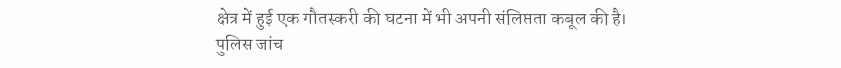क्षेत्र में हुई एक गौतस्करी की घटना में भी अपनी संलिप्तता कबूल की है।
पुलिस जांच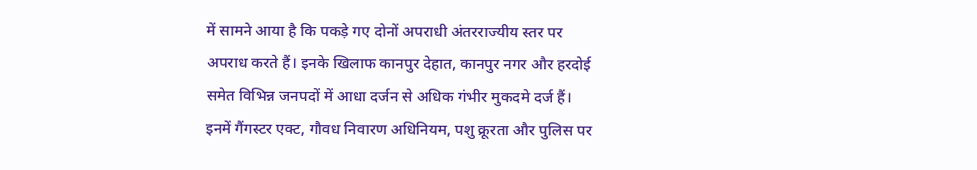में सामने आया है कि पकड़े गए दोनों अपराधी अंतरराज्यीय स्तर पर अपराध करते हैं। इनके खिलाफ कानपुर देहात, कानपुर नगर और हरदोई समेत विभिन्न जनपदों में आधा दर्जन से अधिक गंभीर मुकदमे दर्ज हैं। इनमें गैंगस्टर एक्ट, गौवध निवारण अधिनियम, पशु क्रूरता और पुलिस पर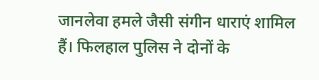जानलेवा हमले जैसी संगीन धाराएं शामिल हैं। फिलहाल पुलिस ने दोनों के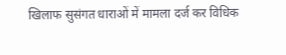खिलाफ सुसंगत धाराओं में मामला दर्ज कर विधिक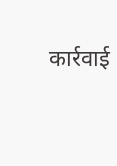कार्रवाई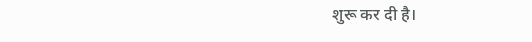शुरू कर दी है।